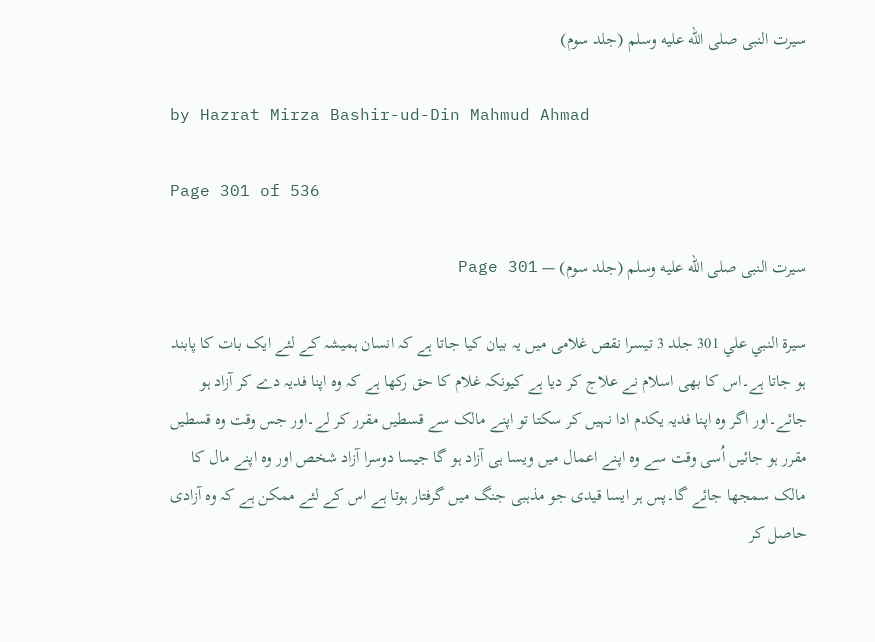سیرت النبی صلى الله عليه وسلم (جلد سوم)

by Hazrat Mirza Bashir-ud-Din Mahmud Ahmad

Page 301 of 536

سیرت النبی صلى الله عليه وسلم (جلد سوم) — Page 301

سيرة النبي علي 301 جلد 3 تیسرا نقص غلامی میں یہ بیان کیا جاتا ہے کہ انسان ہمیشہ کے لئے ایک بات کا پابند ہو جاتا ہے۔اس کا بھی اسلام نے علاج کر دیا ہے کیونکہ غلام کا حق رکھا ہے کہ وہ اپنا فدیہ دے کر آزاد ہو جائے۔اور اگر وہ اپنا فدیہ یکدم ادا نہیں کر سکتا تو اپنے مالک سے قسطیں مقرر کر لے۔اور جس وقت وہ قسطیں مقرر ہو جائیں اُسی وقت سے وہ اپنے اعمال میں ویسا ہی آزاد ہو گا جیسا دوسرا آزاد شخص اور وہ اپنے مال کا مالک سمجھا جائے گا۔پس ہر ایسا قیدی جو مذہبی جنگ میں گرفتار ہوتا ہے اس کے لئے ممکن ہے کہ وہ آزادی حاصل کر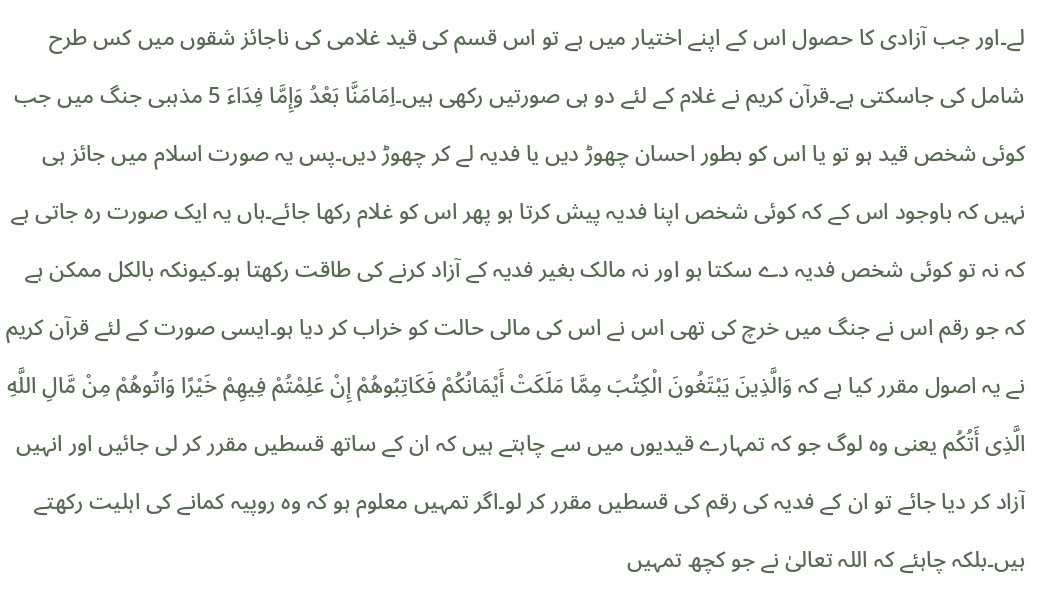لے۔اور جب آزادی کا حصول اس کے اپنے اختیار میں ہے تو اس قسم کی قید غلامی کی ناجائز شقوں میں کس طرح شامل کی جاسکتی ہے۔قرآن کریم نے غلام کے لئے دو ہی صورتیں رکھی ہیں۔اِمَامَنَّا بَعْدُ وَإِمَّا فِدَاءَ 5 مذہبی جنگ میں جب کوئی شخص قید ہو تو یا اس کو بطور احسان چھوڑ دیں یا فدیہ لے کر چھوڑ دیں۔پس یہ صورت اسلام میں جائز ہی نہیں کہ باوجود اس کے کہ کوئی شخص اپنا فدیہ پیش کرتا ہو پھر اس کو غلام رکھا جائے۔ہاں یہ ایک صورت رہ جاتی ہے کہ نہ تو کوئی شخص فدیہ دے سکتا ہو اور نہ مالک بغیر فدیہ کے آزاد کرنے کی طاقت رکھتا ہو۔کیونکہ بالکل ممکن ہے کہ جو رقم اس نے جنگ میں خرچ کی تھی اس نے اس کی مالی حالت کو خراب کر دیا ہو۔ایسی صورت کے لئے قرآن کریم نے یہ اصول مقرر کیا ہے کہ وَالَّذِينَ يَبْتَغُونَ الْكِتُبَ مِمَّا مَلَكَتْ أَيْمَانُكُمْ فَكَاتِبُوهُمْ إِنْ عَلِمْتُمْ فِيهِمْ خَيْرًا وَاتُوهُمْ مِنْ مَّالِ اللَّهِ الَّذِى أَتُكُم یعنی وہ لوگ جو کہ تمہارے قیدیوں میں سے چاہتے ہیں کہ ان کے ساتھ قسطیں مقرر کر لی جائیں اور انہیں آزاد کر دیا جائے تو ان کے فدیہ کی رقم کی قسطیں مقرر کر لو۔اگر تمہیں معلوم ہو کہ وہ روپیہ کمانے کی اہلیت رکھتے ہیں۔بلکہ چاہئے کہ اللہ تعالیٰ نے جو کچھ تمہیں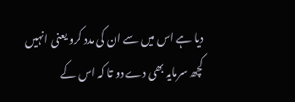دیا ہے اس میں سے ان کی مدد کرو یعنی انہیں کچھ سرمایہ بھی دے دو تا کہ اس کے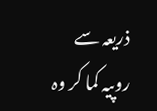ذریعہ سے روپیہ کما کر وہ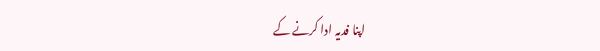اپنا فدیہ ادا کرنے کے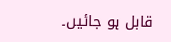قابل ہو جائیں۔